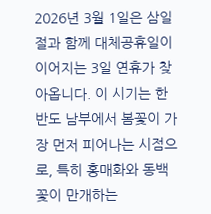2026년 3월 1일은 삼일절과 함께 대체공휴일이 이어지는 3일 연휴가 찾아옵니다. 이 시기는 한반도 남부에서 봄꽃이 가장 먼저 피어나는 시점으로, 특히 홍매화와 동백꽃이 만개하는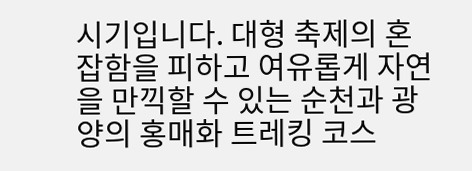시기입니다. 대형 축제의 혼잡함을 피하고 여유롭게 자연을 만끽할 수 있는 순천과 광양의 홍매화 트레킹 코스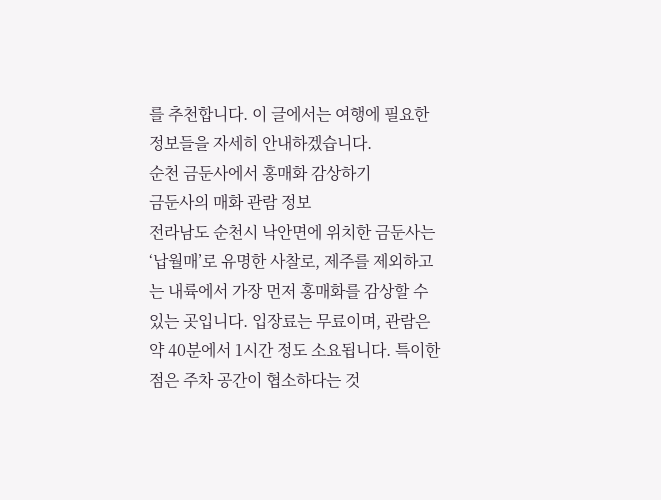를 추천합니다. 이 글에서는 여행에 필요한 정보들을 자세히 안내하겠습니다.
순천 금둔사에서 홍매화 감상하기
금둔사의 매화 관람 정보
전라남도 순천시 낙안면에 위치한 금둔사는 ‘납월매’로 유명한 사찰로, 제주를 제외하고는 내륙에서 가장 먼저 홍매화를 감상할 수 있는 곳입니다. 입장료는 무료이며, 관람은 약 40분에서 1시간 정도 소요됩니다. 특이한 점은 주차 공간이 협소하다는 것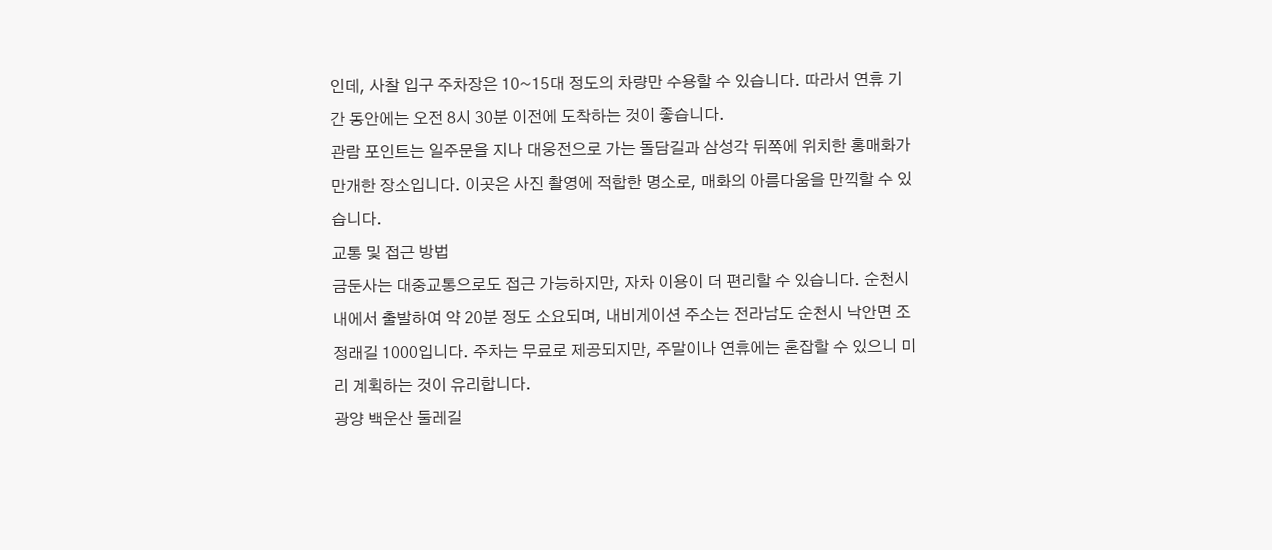인데, 사찰 입구 주차장은 10~15대 정도의 차량만 수용할 수 있습니다. 따라서 연휴 기간 동안에는 오전 8시 30분 이전에 도착하는 것이 좋습니다.
관람 포인트는 일주문을 지나 대웅전으로 가는 돌담길과 삼성각 뒤쪽에 위치한 홍매화가 만개한 장소입니다. 이곳은 사진 촬영에 적합한 명소로, 매화의 아름다움을 만끽할 수 있습니다.
교통 및 접근 방법
금둔사는 대중교통으로도 접근 가능하지만, 자차 이용이 더 편리할 수 있습니다. 순천시내에서 출발하여 약 20분 정도 소요되며, 내비게이션 주소는 전라남도 순천시 낙안면 조정래길 1000입니다. 주차는 무료로 제공되지만, 주말이나 연휴에는 혼잡할 수 있으니 미리 계획하는 것이 유리합니다.
광양 백운산 둘레길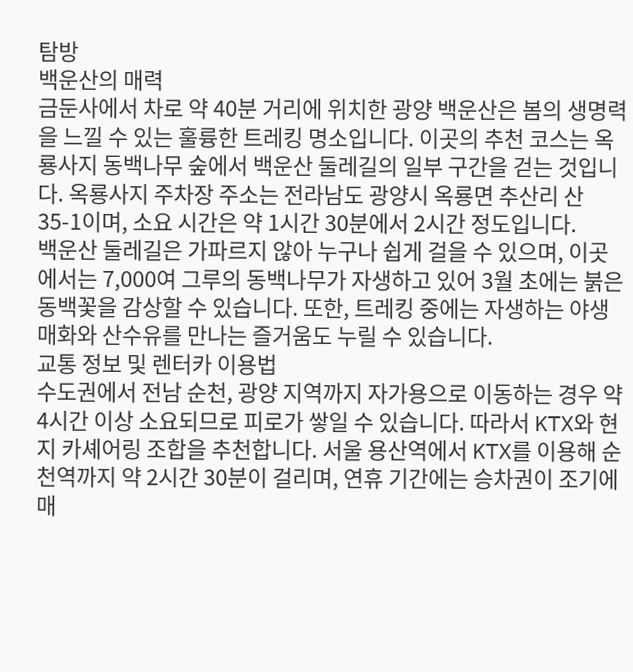탐방
백운산의 매력
금둔사에서 차로 약 40분 거리에 위치한 광양 백운산은 봄의 생명력을 느낄 수 있는 훌륭한 트레킹 명소입니다. 이곳의 추천 코스는 옥룡사지 동백나무 숲에서 백운산 둘레길의 일부 구간을 걷는 것입니다. 옥룡사지 주차장 주소는 전라남도 광양시 옥룡면 추산리 산 35-1이며, 소요 시간은 약 1시간 30분에서 2시간 정도입니다.
백운산 둘레길은 가파르지 않아 누구나 쉽게 걸을 수 있으며, 이곳에서는 7,000여 그루의 동백나무가 자생하고 있어 3월 초에는 붉은 동백꽃을 감상할 수 있습니다. 또한, 트레킹 중에는 자생하는 야생 매화와 산수유를 만나는 즐거움도 누릴 수 있습니다.
교통 정보 및 렌터카 이용법
수도권에서 전남 순천, 광양 지역까지 자가용으로 이동하는 경우 약 4시간 이상 소요되므로 피로가 쌓일 수 있습니다. 따라서 KTX와 현지 카셰어링 조합을 추천합니다. 서울 용산역에서 KTX를 이용해 순천역까지 약 2시간 30분이 걸리며, 연휴 기간에는 승차권이 조기에 매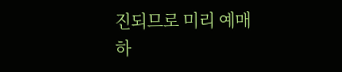진되므로 미리 예매하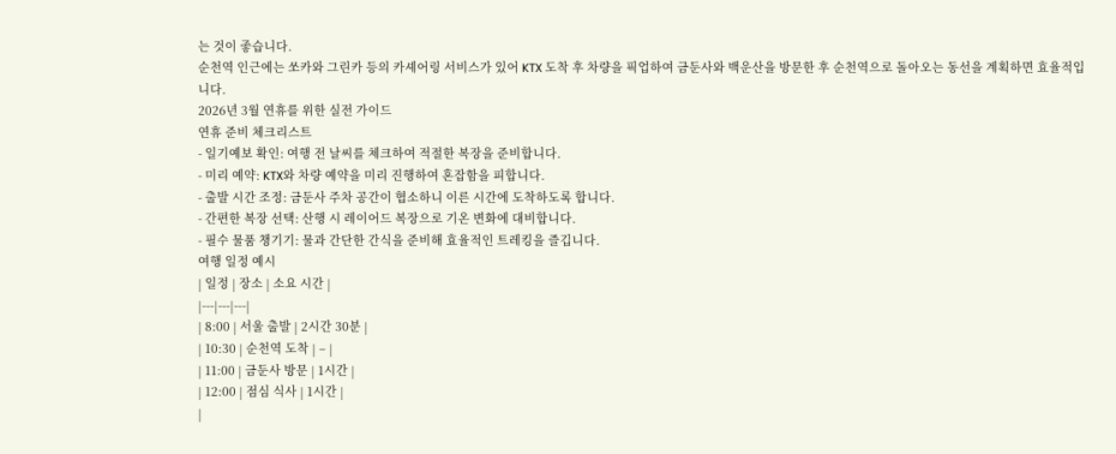는 것이 좋습니다.
순천역 인근에는 쏘카와 그린카 등의 카셰어링 서비스가 있어 KTX 도착 후 차량을 픽업하여 금둔사와 백운산을 방문한 후 순천역으로 돌아오는 동선을 계획하면 효율적입니다.
2026년 3월 연휴를 위한 실전 가이드
연휴 준비 체크리스트
- 일기예보 확인: 여행 전 날씨를 체크하여 적절한 복장을 준비합니다.
- 미리 예약: KTX와 차량 예약을 미리 진행하여 혼잡함을 피합니다.
- 출발 시간 조정: 금둔사 주차 공간이 협소하니 이른 시간에 도착하도록 합니다.
- 간편한 복장 선택: 산행 시 레이어드 복장으로 기온 변화에 대비합니다.
- 필수 물품 챙기기: 물과 간단한 간식을 준비해 효율적인 트레킹을 즐깁니다.
여행 일정 예시
| 일정 | 장소 | 소요 시간 |
|---|---|---|
| 8:00 | 서울 출발 | 2시간 30분 |
| 10:30 | 순천역 도착 | – |
| 11:00 | 금둔사 방문 | 1시간 |
| 12:00 | 점심 식사 | 1시간 |
|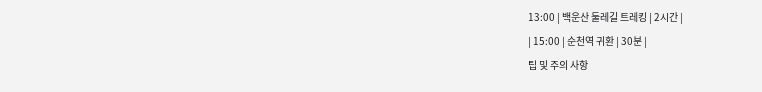13:00 | 백운산 둘레길 트레킹 | 2시간 |
| 15:00 | 순천역 귀환 | 30분 |
팁 및 주의 사항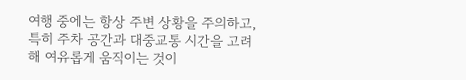여행 중에는 항상 주변 상황을 주의하고, 특히 주차 공간과 대중교통 시간을 고려해 여유롭게 움직이는 것이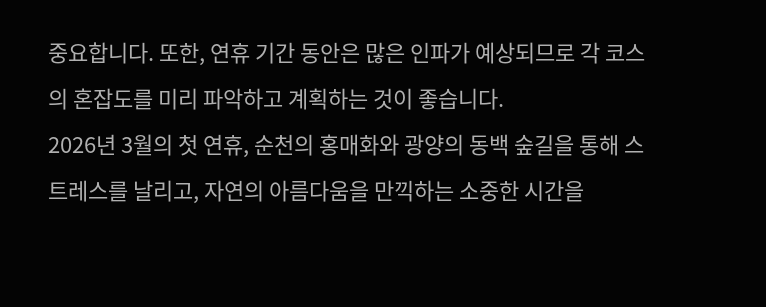중요합니다. 또한, 연휴 기간 동안은 많은 인파가 예상되므로 각 코스의 혼잡도를 미리 파악하고 계획하는 것이 좋습니다.
2026년 3월의 첫 연휴, 순천의 홍매화와 광양의 동백 숲길을 통해 스트레스를 날리고, 자연의 아름다움을 만끽하는 소중한 시간을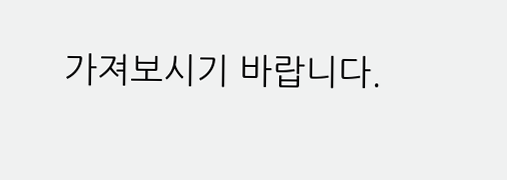가져보시기 바랍니다.